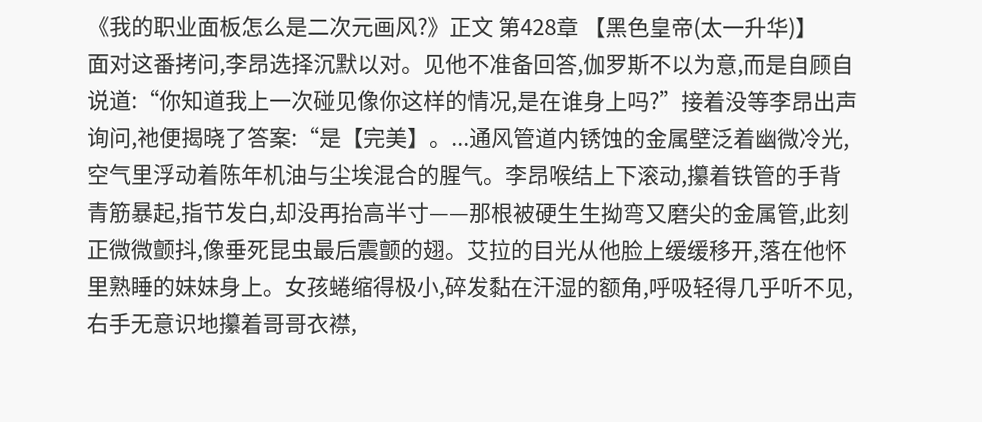《我的职业面板怎么是二次元画风?》正文 第428章 【黑色皇帝(太一升华)】
面对这番拷问,李昂选择沉默以对。见他不准备回答,伽罗斯不以为意,而是自顾自说道:“你知道我上一次碰见像你这样的情况,是在谁身上吗?”接着没等李昂出声询问,祂便揭晓了答案:“是【完美】。...通风管道内锈蚀的金属壁泛着幽微冷光,空气里浮动着陈年机油与尘埃混合的腥气。李昂喉结上下滚动,攥着铁管的手背青筋暴起,指节发白,却没再抬高半寸——那根被硬生生拗弯又磨尖的金属管,此刻正微微颤抖,像垂死昆虫最后震颤的翅。艾拉的目光从他脸上缓缓移开,落在他怀里熟睡的妹妹身上。女孩蜷缩得极小,碎发黏在汗湿的额角,呼吸轻得几乎听不见,右手无意识地攥着哥哥衣襟,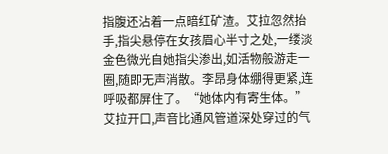指腹还沾着一点暗红矿渣。艾拉忽然抬手,指尖悬停在女孩眉心半寸之处,一缕淡金色微光自她指尖渗出,如活物般游走一圈,随即无声消散。李昂身体绷得更紧,连呼吸都屏住了。“她体内有寄生体。”艾拉开口,声音比通风管道深处穿过的气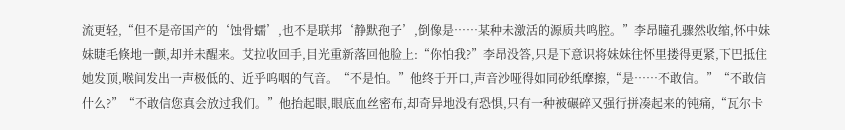流更轻,“但不是帝国产的‘蚀骨蠕’,也不是联邦‘静默孢子’,倒像是……某种未激活的源质共鸣腔。”李昂瞳孔骤然收缩,怀中妹妹睫毛倏地一颤,却并未醒来。艾拉收回手,目光重新落回他脸上:“你怕我?”李昂没答,只是下意识将妹妹往怀里搂得更紧,下巴抵住她发顶,喉间发出一声极低的、近乎呜咽的气音。“不是怕。”他终于开口,声音沙哑得如同砂纸摩擦,“是……不敢信。”“不敢信什么?”“不敢信您真会放过我们。”他抬起眼,眼底血丝密布,却奇异地没有恐惧,只有一种被碾碎又强行拼凑起来的钝痛,“瓦尔卡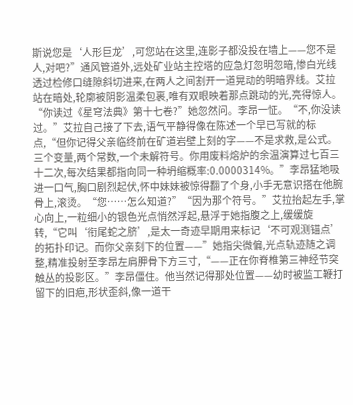斯说您是‘人形巨龙’,可您站在这里,连影子都没投在墙上——您不是人,对吧?”通风管道外,远处矿业站主控塔的应急灯忽明忽暗,惨白光线透过检修口缝隙斜切进来,在两人之间割开一道晃动的明暗界线。艾拉站在暗处,轮廓被阴影温柔包裹,唯有双眼映着那点跳动的光,亮得惊人。“你读过《星穹法典》第十七卷?”她忽然问。李昂一怔。“不,你没读过。”艾拉自己接了下去,语气平静得像在陈述一个早已写就的标点,“但你记得父亲临终前在矿道岩壁上刻的字——不是求救,是公式。三个变量,两个常数,一个未解符号。你用废料熔炉的余温演算过七百三十二次,每次结果都指向同一种坍缩概率:0.0000314%。”李昂猛地吸进一口气,胸口剧烈起伏,怀中妹妹被惊得翻了个身,小手无意识搭在他腕骨上,滚烫。“您……怎么知道?”“因为那个符号。”艾拉抬起左手,掌心向上,一粒细小的银色光点悄然浮起,悬浮于她指腹之上,缓缓旋转,“它叫‘衔尾蛇之脐’,是太一奇迹早期用来标记‘不可观测锚点’的拓扑印记。而你父亲刻下的位置——”她指尖微偏,光点轨迹随之调整,精准投射至李昂左肩胛骨下方三寸,“——正在你脊椎第三神经节突触丛的投影区。”李昂僵住。他当然记得那处位置——幼时被监工鞭打留下的旧疤,形状歪斜,像一道干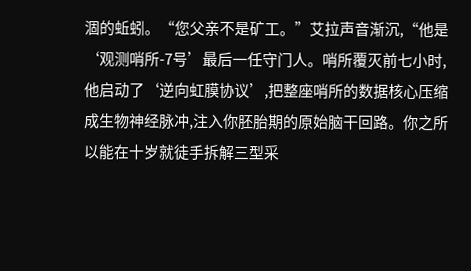涸的蚯蚓。“您父亲不是矿工。”艾拉声音渐沉,“他是‘观测哨所-7号’最后一任守门人。哨所覆灭前七小时,他启动了‘逆向虹膜协议’,把整座哨所的数据核心压缩成生物神经脉冲,注入你胚胎期的原始脑干回路。你之所以能在十岁就徒手拆解三型采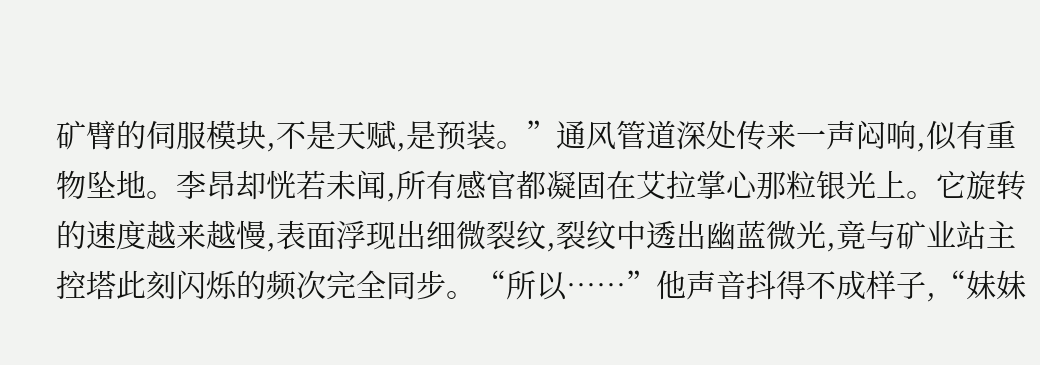矿臂的伺服模块,不是天赋,是预装。”通风管道深处传来一声闷响,似有重物坠地。李昂却恍若未闻,所有感官都凝固在艾拉掌心那粒银光上。它旋转的速度越来越慢,表面浮现出细微裂纹,裂纹中透出幽蓝微光,竟与矿业站主控塔此刻闪烁的频次完全同步。“所以……”他声音抖得不成样子,“妹妹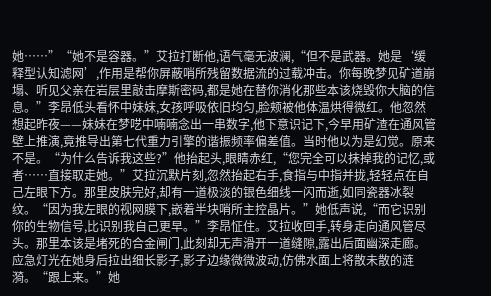她……”“她不是容器。”艾拉打断他,语气毫无波澜,“但不是武器。她是‘缓释型认知滤网’,作用是帮你屏蔽哨所残留数据流的过载冲击。你每晚梦见矿道崩塌、听见父亲在岩层里敲击摩斯密码,都是她在替你消化那些本该烧毁你大脑的信息。”李昂低头看怀中妹妹,女孩呼吸依旧均匀,脸颊被他体温烘得微红。他忽然想起昨夜——妹妹在梦呓中喃喃念出一串数字,他下意识记下,今早用矿渣在通风管壁上推演,竟推导出第七代重力引擎的谐振频率偏差值。当时他以为是幻觉。原来不是。“为什么告诉我这些?”他抬起头,眼睛赤红,“您完全可以抹掉我的记忆,或者……直接取走她。”艾拉沉默片刻,忽然抬起右手,食指与中指并拢,轻轻点在自己左眼下方。那里皮肤完好,却有一道极淡的银色细线一闪而逝,如同瓷器冰裂纹。“因为我左眼的视网膜下,嵌着半块哨所主控晶片。”她低声说,“而它识别你的生物信号,比识别我自己更早。”李昂怔住。艾拉收回手,转身走向通风管尽头。那里本该是堵死的合金闸门,此刻却无声滑开一道缝隙,露出后面幽深走廊。应急灯光在她身后拉出细长影子,影子边缘微微波动,仿佛水面上将散未散的涟漪。“跟上来。”她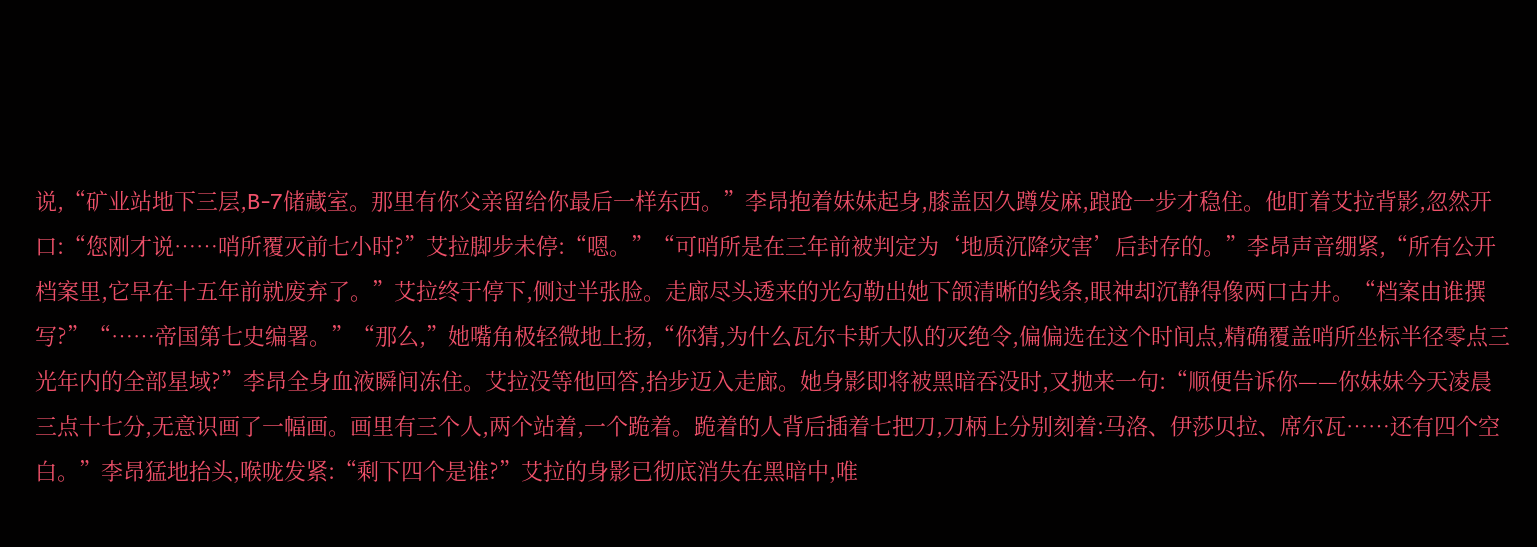说,“矿业站地下三层,B-7储藏室。那里有你父亲留给你最后一样东西。”李昂抱着妹妹起身,膝盖因久蹲发麻,踉跄一步才稳住。他盯着艾拉背影,忽然开口:“您刚才说……哨所覆灭前七小时?”艾拉脚步未停:“嗯。”“可哨所是在三年前被判定为‘地质沉降灾害’后封存的。”李昂声音绷紧,“所有公开档案里,它早在十五年前就废弃了。”艾拉终于停下,侧过半张脸。走廊尽头透来的光勾勒出她下颌清晰的线条,眼神却沉静得像两口古井。“档案由谁撰写?”“……帝国第七史编署。”“那么,”她嘴角极轻微地上扬,“你猜,为什么瓦尔卡斯大队的灭绝令,偏偏选在这个时间点,精确覆盖哨所坐标半径零点三光年内的全部星域?”李昂全身血液瞬间冻住。艾拉没等他回答,抬步迈入走廊。她身影即将被黑暗吞没时,又抛来一句:“顺便告诉你——你妹妹今天凌晨三点十七分,无意识画了一幅画。画里有三个人,两个站着,一个跪着。跪着的人背后插着七把刀,刀柄上分别刻着:马洛、伊莎贝拉、席尔瓦……还有四个空白。”李昂猛地抬头,喉咙发紧:“剩下四个是谁?”艾拉的身影已彻底消失在黑暗中,唯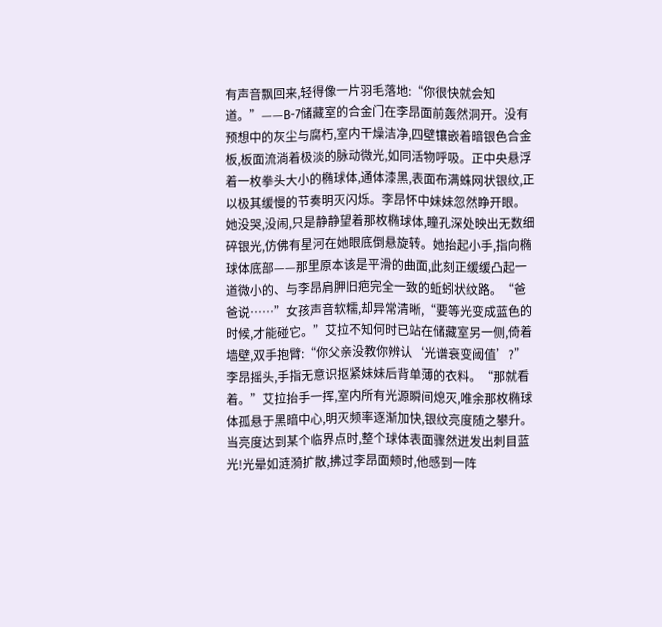有声音飘回来,轻得像一片羽毛落地:“你很快就会知道。”——B-7储藏室的合金门在李昂面前轰然洞开。没有预想中的灰尘与腐朽,室内干燥洁净,四壁镶嵌着暗银色合金板,板面流淌着极淡的脉动微光,如同活物呼吸。正中央悬浮着一枚拳头大小的椭球体,通体漆黑,表面布满蛛网状银纹,正以极其缓慢的节奏明灭闪烁。李昂怀中妹妹忽然睁开眼。她没哭,没闹,只是静静望着那枚椭球体,瞳孔深处映出无数细碎银光,仿佛有星河在她眼底倒悬旋转。她抬起小手,指向椭球体底部——那里原本该是平滑的曲面,此刻正缓缓凸起一道微小的、与李昂肩胛旧疤完全一致的蚯蚓状纹路。“爸爸说……”女孩声音软糯,却异常清晰,“要等光变成蓝色的时候,才能碰它。”艾拉不知何时已站在储藏室另一侧,倚着墙壁,双手抱臂:“你父亲没教你辨认‘光谱衰变阈值’?”李昂摇头,手指无意识抠紧妹妹后背单薄的衣料。“那就看着。”艾拉抬手一挥,室内所有光源瞬间熄灭,唯余那枚椭球体孤悬于黑暗中心,明灭频率逐渐加快,银纹亮度随之攀升。当亮度达到某个临界点时,整个球体表面骤然迸发出刺目蓝光!光晕如涟漪扩散,拂过李昂面颊时,他感到一阵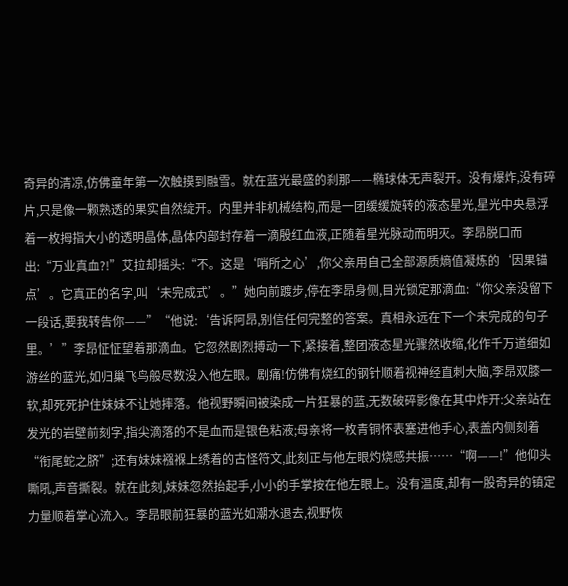奇异的清凉,仿佛童年第一次触摸到融雪。就在蓝光最盛的刹那——椭球体无声裂开。没有爆炸,没有碎片,只是像一颗熟透的果实自然绽开。内里并非机械结构,而是一团缓缓旋转的液态星光,星光中央悬浮着一枚拇指大小的透明晶体,晶体内部封存着一滴殷红血液,正随着星光脉动而明灭。李昂脱口而出:“万业真血?!”艾拉却摇头:“不。这是‘哨所之心’,你父亲用自己全部源质熵值凝炼的‘因果锚点’。它真正的名字,叫‘未完成式’。”她向前踱步,停在李昂身侧,目光锁定那滴血:“你父亲没留下一段话,要我转告你——”“他说:‘告诉阿昂,别信任何完整的答案。真相永远在下一个未完成的句子里。’”李昂怔怔望着那滴血。它忽然剧烈搏动一下,紧接着,整团液态星光骤然收缩,化作千万道细如游丝的蓝光,如归巢飞鸟般尽数没入他左眼。剧痛!仿佛有烧红的钢针顺着视神经直刺大脑,李昂双膝一软,却死死护住妹妹不让她摔落。他视野瞬间被染成一片狂暴的蓝,无数破碎影像在其中炸开:父亲站在发光的岩壁前刻字,指尖滴落的不是血而是银色粘液;母亲将一枚青铜怀表塞进他手心,表盖内侧刻着“衔尾蛇之脐”;还有妹妹襁褓上绣着的古怪符文,此刻正与他左眼灼烧感共振……“啊——!”他仰头嘶吼,声音撕裂。就在此刻,妹妹忽然抬起手,小小的手掌按在他左眼上。没有温度,却有一股奇异的镇定力量顺着掌心流入。李昂眼前狂暴的蓝光如潮水退去,视野恢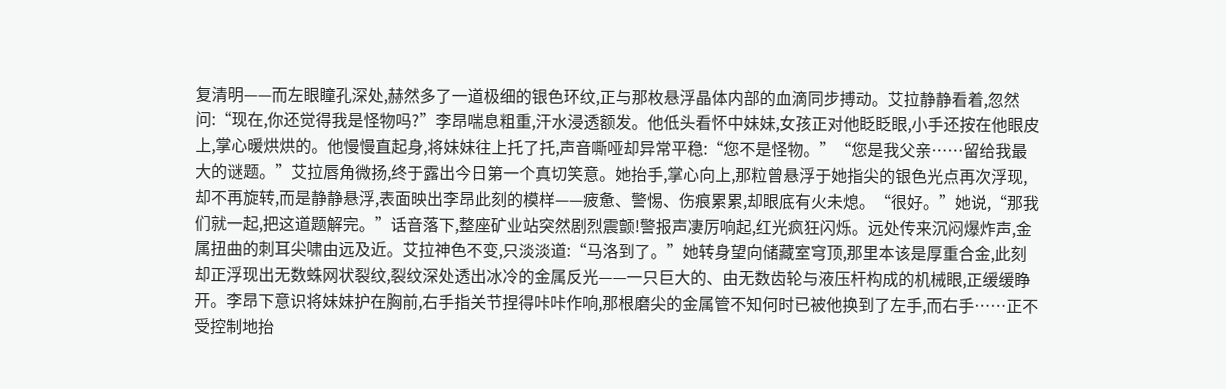复清明——而左眼瞳孔深处,赫然多了一道极细的银色环纹,正与那枚悬浮晶体内部的血滴同步搏动。艾拉静静看着,忽然问:“现在,你还觉得我是怪物吗?”李昂喘息粗重,汗水浸透额发。他低头看怀中妹妹,女孩正对他眨眨眼,小手还按在他眼皮上,掌心暖烘烘的。他慢慢直起身,将妹妹往上托了托,声音嘶哑却异常平稳:“您不是怪物。”“您是我父亲……留给我最大的谜题。”艾拉唇角微扬,终于露出今日第一个真切笑意。她抬手,掌心向上,那粒曾悬浮于她指尖的银色光点再次浮现,却不再旋转,而是静静悬浮,表面映出李昂此刻的模样——疲惫、警惕、伤痕累累,却眼底有火未熄。“很好。”她说,“那我们就一起,把这道题解完。”话音落下,整座矿业站突然剧烈震颤!警报声凄厉响起,红光疯狂闪烁。远处传来沉闷爆炸声,金属扭曲的刺耳尖啸由远及近。艾拉神色不变,只淡淡道:“马洛到了。”她转身望向储藏室穹顶,那里本该是厚重合金,此刻却正浮现出无数蛛网状裂纹,裂纹深处透出冰冷的金属反光——一只巨大的、由无数齿轮与液压杆构成的机械眼,正缓缓睁开。李昂下意识将妹妹护在胸前,右手指关节捏得咔咔作响,那根磨尖的金属管不知何时已被他换到了左手,而右手……正不受控制地抬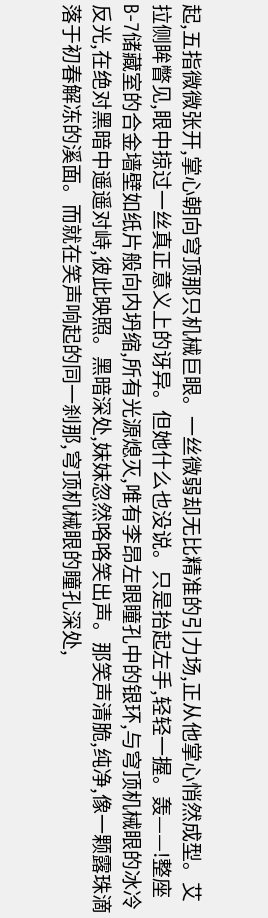起,五指微微张开,掌心朝向穹顶那只机械巨眼。一丝微弱却无比精准的引力场,正从他掌心悄然成型。艾拉侧眸瞥见,眼中掠过一丝真正意义上的讶异。但她什么也没说。只是抬起左手,轻轻一握。轰——!整座B-7储藏室的合金墙壁如纸片般向内坍缩,所有光源熄灭,唯有李昂左眼瞳孔中的银环,与穹顶机械眼的冰冷反光,在绝对黑暗中遥遥对峙,彼此映照。黑暗深处,妹妹忽然咯咯笑出声。那笑声清脆,纯净,像一颗露珠滴落于初春解冻的溪面。而就在笑声响起的同一刹那,穹顶机械眼的瞳孔深处,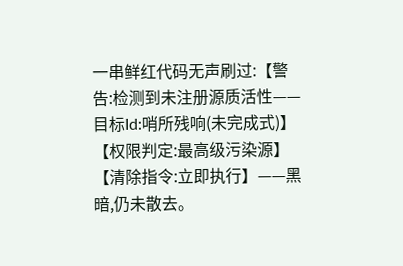一串鲜红代码无声刷过:【警告:检测到未注册源质活性——目标Id:哨所残响(未完成式)】【权限判定:最高级污染源】【清除指令:立即执行】——黑暗,仍未散去。